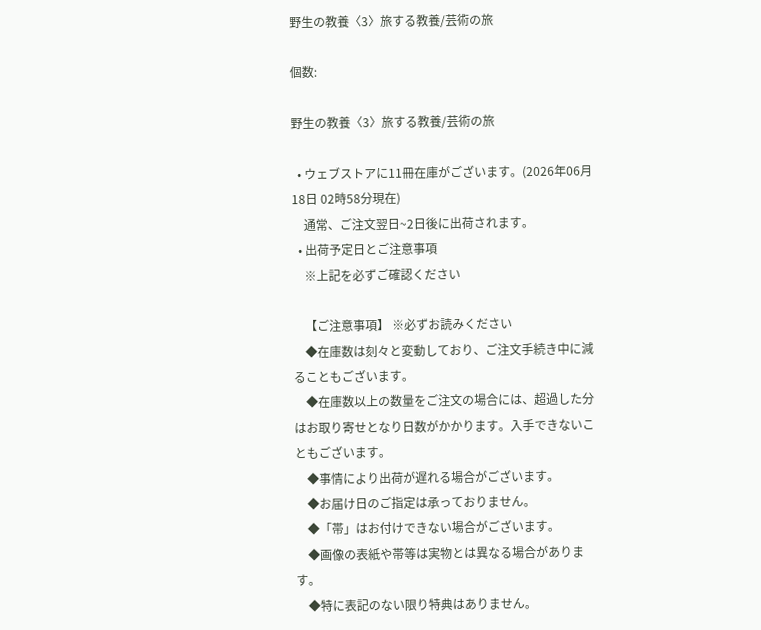野生の教養〈3〉旅する教養/芸術の旅

個数:

野生の教養〈3〉旅する教養/芸術の旅

  • ウェブストアに11冊在庫がございます。(2026年06月18日 02時58分現在)
    通常、ご注文翌日~2日後に出荷されます。
  • 出荷予定日とご注意事項
    ※上記を必ずご確認ください

    【ご注意事項】 ※必ずお読みください
    ◆在庫数は刻々と変動しており、ご注文手続き中に減ることもございます。
    ◆在庫数以上の数量をご注文の場合には、超過した分はお取り寄せとなり日数がかかります。入手できないこともございます。
    ◆事情により出荷が遅れる場合がございます。
    ◆お届け日のご指定は承っておりません。
    ◆「帯」はお付けできない場合がございます。
    ◆画像の表紙や帯等は実物とは異なる場合があります。
    ◆特に表記のない限り特典はありません。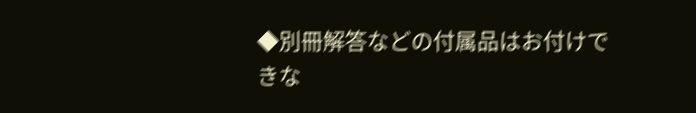◆別冊解答などの付属品はお付けできな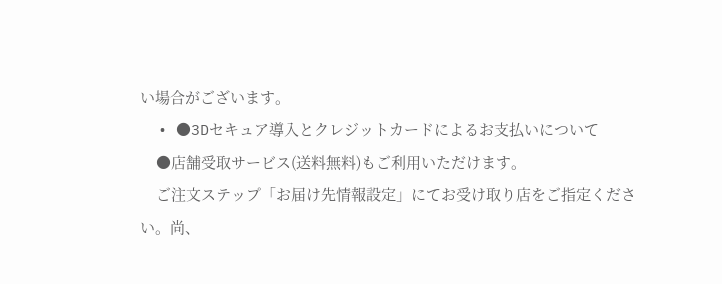い場合がございます。
  • ●3Dセキュア導入とクレジットカードによるお支払いについて
    ●店舗受取サービス(送料無料)もご利用いただけます。
    ご注文ステップ「お届け先情報設定」にてお受け取り店をご指定ください。尚、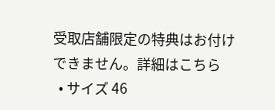受取店舗限定の特典はお付けできません。詳細はこちら
  • サイズ 46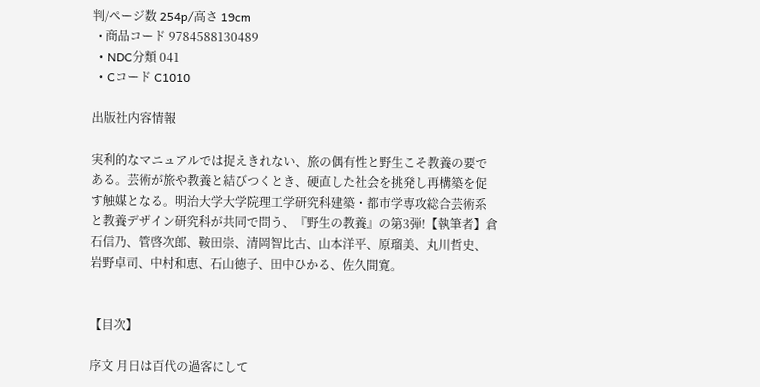判/ページ数 254p/高さ 19cm
  • 商品コード 9784588130489
  • NDC分類 041
  • Cコード C1010

出版社内容情報

実利的なマニュアルでは捉えきれない、旅の偶有性と野生こそ教養の要である。芸術が旅や教養と結びつくとき、硬直した社会を挑発し再構築を促す触媒となる。明治大学大学院理工学研究科建築・都市学専攻総合芸術系と教養デザイン研究科が共同で問う、『野生の教養』の第3弾!【執筆者】倉石信乃、管啓次郎、鞍田崇、清岡智比古、山本洋平、原瑠美、丸川哲史、岩野卓司、中村和恵、石山徳子、田中ひかる、佐久間寛。


【目次】

序文 月日は百代の過客にして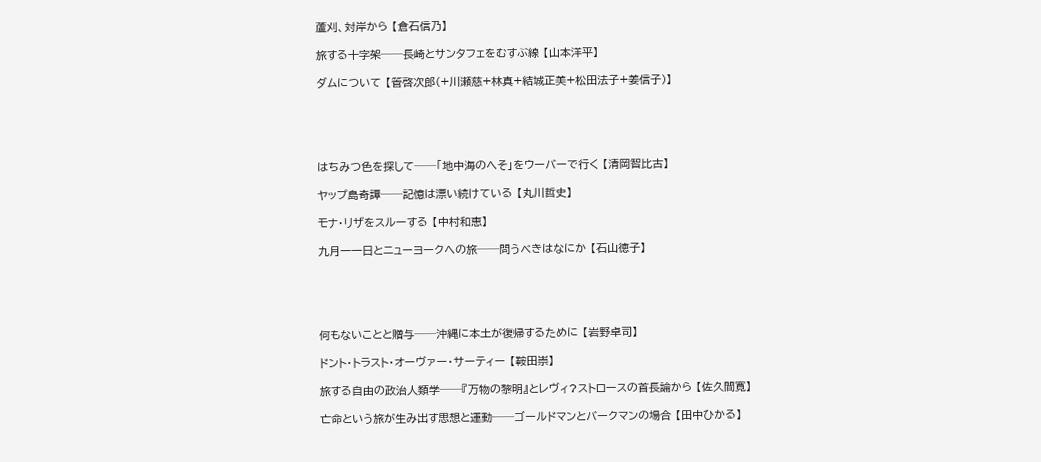蘆刈、対岸から 【倉石信乃】

旅する十字架──長崎とサンタフェをむすぶ線 【山本洋平】

ダムについて 【管啓次郎(+川瀬慈+林真+結城正美+松田法子+姜信子)】





はちみつ色を探して──「地中海のへそ」をウーバーで行く 【清岡智比古】

ヤップ島奇譚──記憶は漂い続けている 【丸川哲史】

モナ・リザをスルーする 【中村和恵】

九月一一日とニューヨークへの旅──問うべきはなにか 【石山徳子】





何もないことと贈与──沖縄に本土が復帰するために 【岩野卓司】

ドント・トラスト・オーヴァー・サーティー 【鞍田崇】

旅する自由の政治人類学──『万物の黎明』とレヴィ?ストロースの首長論から 【佐久間寛】

亡命という旅が生み出す思想と運動──ゴールドマンとバークマンの場合 【田中ひかる】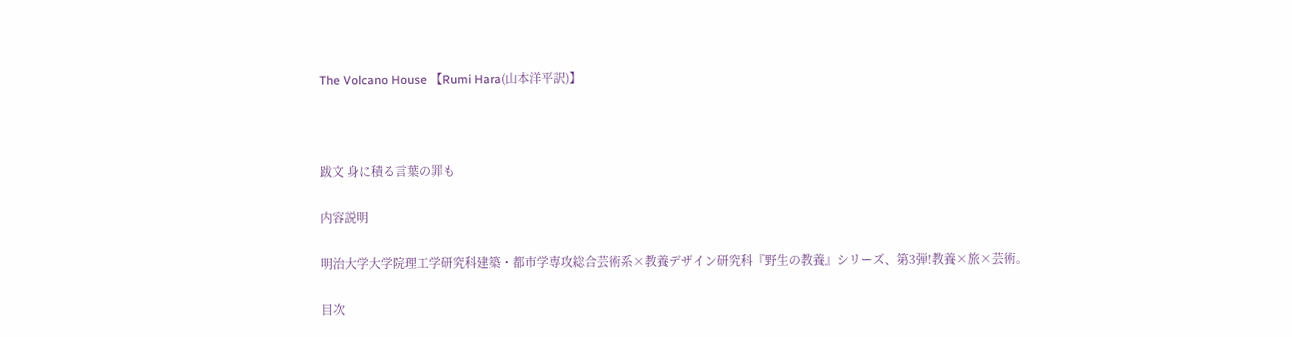The Volcano House 【Rumi Hara(山本洋平訳)】



跋文 身に積る言葉の罪も

内容説明

明治大学大学院理工学研究科建築・都市学専攻総合芸術系×教養デザイン研究科『野生の教養』シリーズ、第3弾!教養×旅×芸術。

目次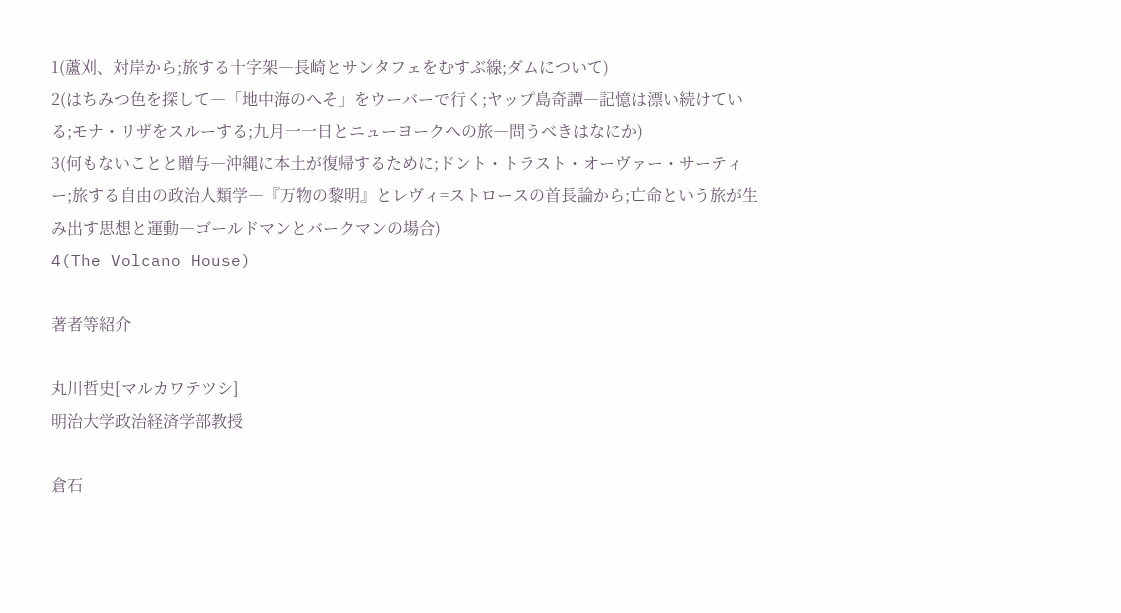1(蘆刈、対岸から;旅する十字架―長崎とサンタフェをむすぶ線;ダムについて)
2(はちみつ色を探して―「地中海のへそ」をウーバーで行く;ヤップ島奇譚―記憶は漂い続けている;モナ・リザをスルーする;九月一一日とニューヨークへの旅―問うべきはなにか)
3(何もないことと贈与―沖縄に本土が復帰するために;ドント・トラスト・オーヴァー・サーティー;旅する自由の政治人類学―『万物の黎明』とレヴィ=ストロースの首長論から;亡命という旅が生み出す思想と運動―ゴールドマンとバークマンの場合)
4(The Volcano House)

著者等紹介

丸川哲史[マルカワテツシ]
明治大学政治経済学部教授

倉石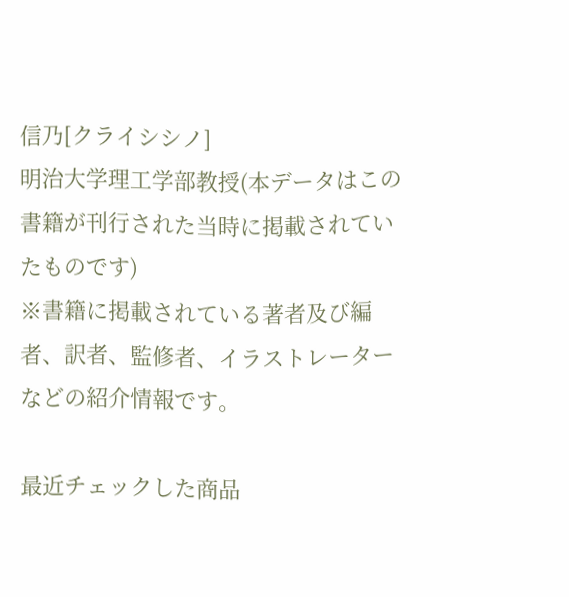信乃[クライシシノ]
明治大学理工学部教授(本データはこの書籍が刊行された当時に掲載されていたものです)
※書籍に掲載されている著者及び編者、訳者、監修者、イラストレーターなどの紹介情報です。

最近チェックした商品